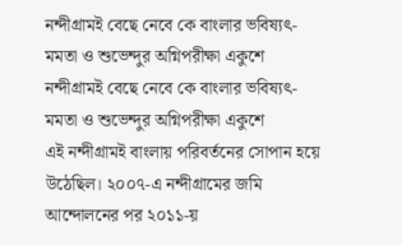নন্দীগ্রামই বেছে নেবে কে বাংলার ভবিষ্যৎ- মমতা ও শুভেন্দুর অগ্নিপরীক্ষা একুশে
নন্দীগ্রামই বেছে নেবে কে বাংলার ভবিষ্যৎ- মমতা ও শুভেন্দুর অগ্নিপরীক্ষা একুশে
এই নন্দীগ্রামই বাংলায় পরিবর্তনের সোপান হয়ে উঠেছিল। ২০০৭-এ নন্দীগ্রামের জমি আন্দোলনের পর ২০১১-য়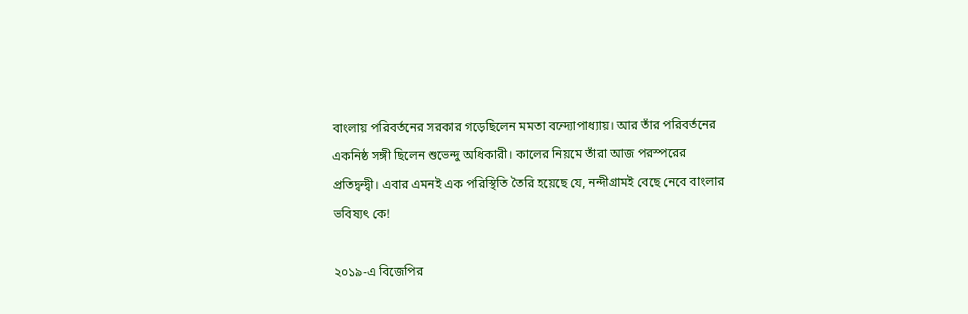বাংলায় পরিবর্তনের সরকার গড়েছিলেন মমতা বন্দ্যোপাধ্যায়। আর তাঁর পরিবর্তনের একনিষ্ঠ সঙ্গী ছিলেন শুভেন্দু অধিকারী। কালের নিয়মে তাঁরা আজ পরস্পরের প্রতিদ্বন্দ্বী। এবার এমনই এক পরিস্থিতি তৈরি হয়েছে যে, নন্দীগ্রামই বেছে নেবে বাংলার ভবিষ্যৎ কে!

২০১৯-এ বিজেপির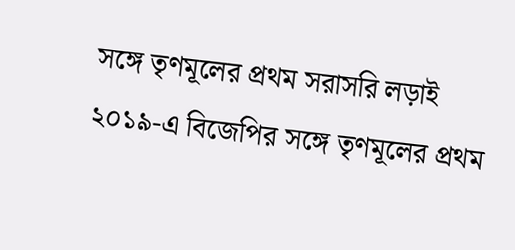সঙ্গে তৃণমূলের প্রথম সরাসরি লড়াই
২০১৯-এ বিজেপির সঙ্গে তৃণমূলের প্রথম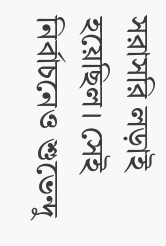সরাসরি লড়াই হয়েছিল। সেই নির্বাচনেও শুভেন্দু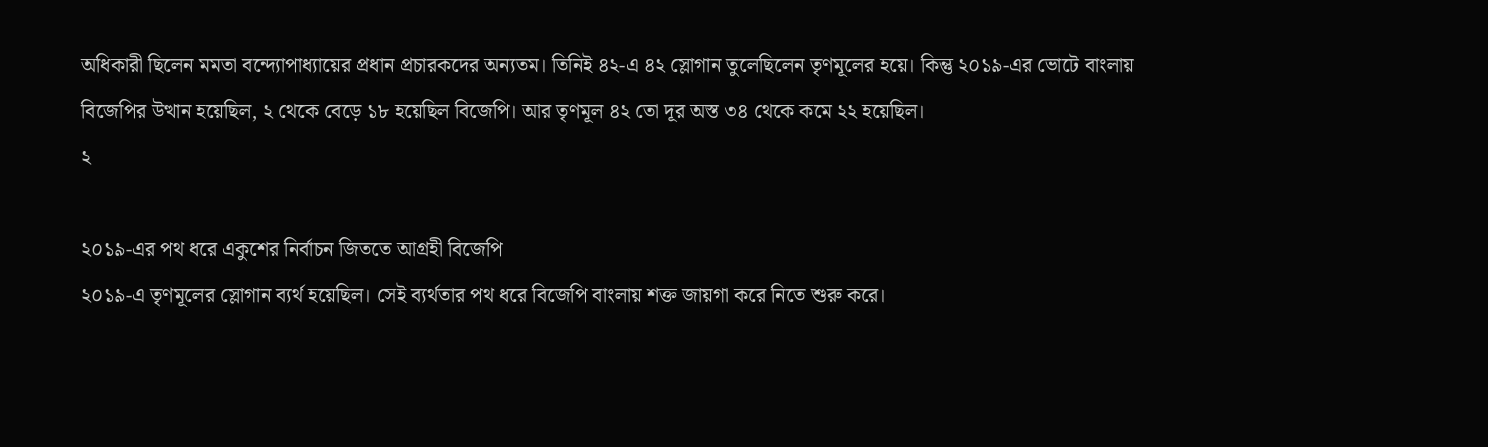অধিকারী ছিলেন মমতা বন্দ্যোপাধ্যায়ের প্রধান প্রচারকদের অন্যতম। তিনিই ৪২-এ ৪২ স্লোগান তুলেছিলেন তৃণমূলের হয়ে। কিন্তু ২০১৯-এর ভোটে বাংলায় বিজেপির উত্থান হয়েছিল, ২ থেকে বেড়ে ১৮ হয়েছিল বিজেপি। আর তৃণমূল ৪২ তো দূর অস্ত ৩৪ থেকে কমে ২২ হয়েছিল।
২

২০১৯-এর পথ ধরে একুশের নির্বাচন জিততে আগ্রহী বিজেপি
২০১৯-এ তৃণমূলের স্লোগান ব্যর্থ হয়েছিল। সেই ব্যর্থতার পথ ধরে বিজেপি বাংলায় শক্ত জায়গা করে নিতে শুরু করে।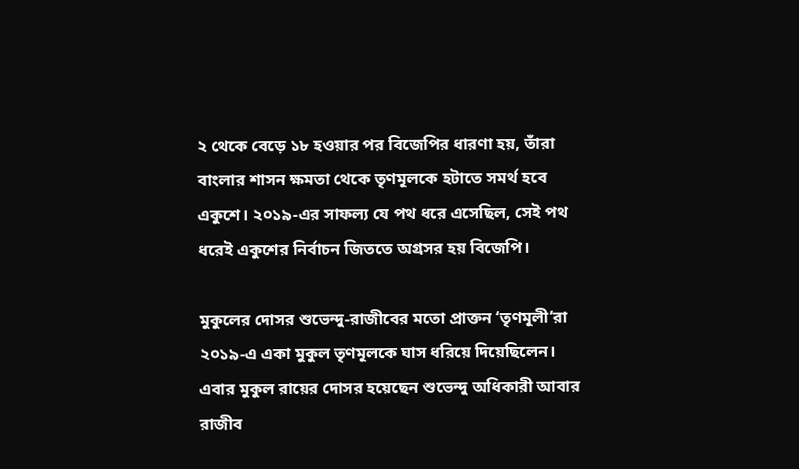২ থেকে বেড়ে ১৮ হওয়ার পর বিজেপির ধারণা হয়, তাঁরা বাংলার শাসন ক্ষমতা থেকে তৃণমূলকে হটাতে সমর্থ হবে একুশে। ২০১৯-এর সাফল্য যে পথ ধরে এসেছিল, সেই পথ ধরেই একুশের নির্বাচন জিততে অগ্রসর হয় বিজেপি।

মুকুলের দোসর শুভেন্দু-রাজীবের মতো প্রাক্তন ‘তৃণমূলী’রা
২০১৯-এ একা মুকুল তৃণমূলকে ঘাস ধরিয়ে দিয়েছিলেন। এবার মুকুল রায়ের দোসর হয়েছেন শুভেন্দু অধিকারী আবার রাজীব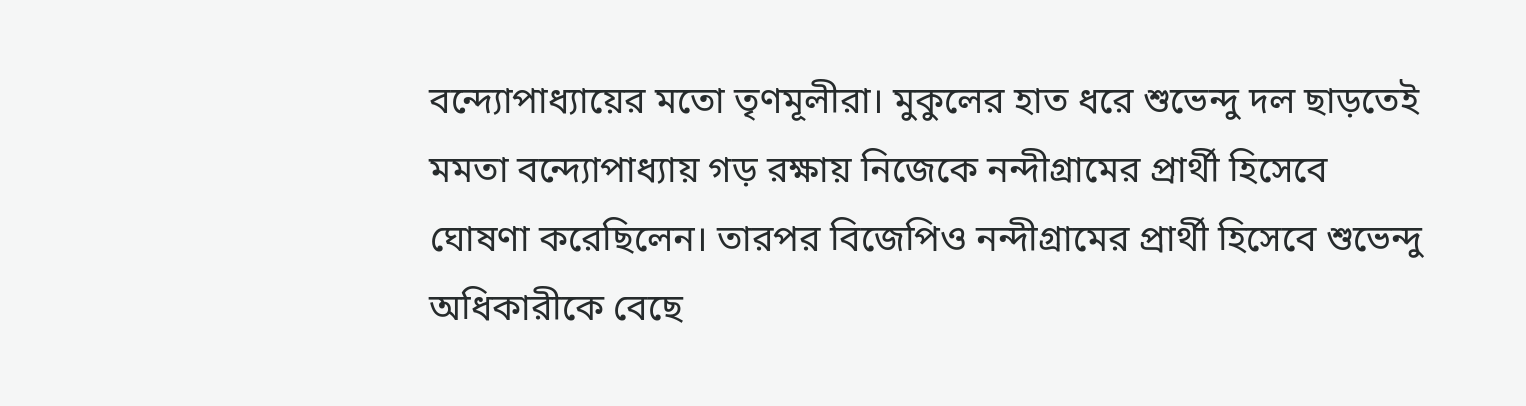বন্দ্যোপাধ্যায়ের মতো তৃণমূলীরা। মুকুলের হাত ধরে শুভেন্দু দল ছাড়তেই মমতা বন্দ্যোপাধ্যায় গড় রক্ষায় নিজেকে নন্দীগ্রামের প্রার্থী হিসেবে ঘোষণা করেছিলেন। তারপর বিজেপিও নন্দীগ্রামের প্রার্থী হিসেবে শুভেন্দু অধিকারীকে বেছে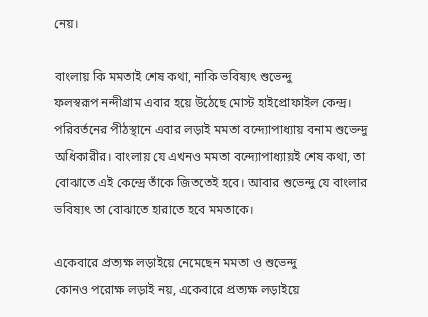নেয়।

বাংলায় কি মমতাই শেষ কথা, নাকি ভবিষ্যৎ শুভেন্দু
ফলস্বরূপ নন্দীগ্রাম এবার হয়ে উঠেছে মোস্ট হাইপ্রোফাইল কেন্দ্র। পরিবর্তনের পীঠস্থানে এবার লড়াই মমতা বন্দ্যোপাধ্যায় বনাম শুভেন্দু অধিকারীর। বাংলায় যে এখনও মমতা বন্দ্যোপাধ্যায়ই শেষ কথা, তা বোঝাতে এই কেন্দ্রে তাঁকে জিততেই হবে। আবার শুভেন্দু যে বাংলার ভবিষ্যৎ তা বোঝাতে হারাতে হবে মমতাকে।

একেবারে প্রত্যক্ষ লড়াইয়ে নেমেছেন মমতা ও শুভেন্দু
কোনও পরোক্ষ লড়াই নয়, একেবারে প্রত্যক্ষ লড়াইয়ে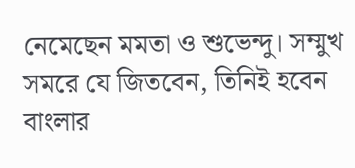নেমেছেন মমতা ও শুভেন্দু। সম্মুখ সমরে যে জিতবেন, তিনিই হবেন বাংলার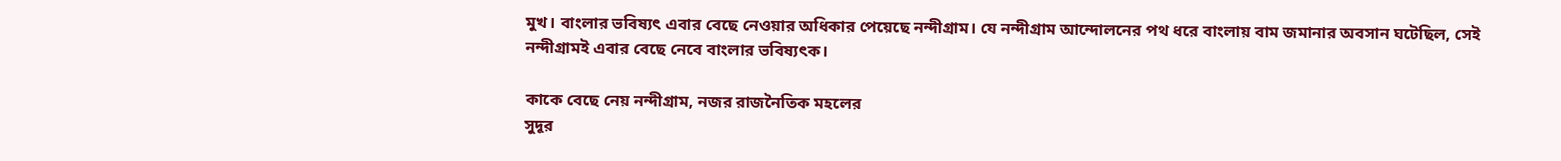মুখ। বাংলার ভবিষ্যৎ এবার বেছে নেওয়ার অধিকার পেয়েছে নন্দীগ্রাম। যে নন্দীগ্রাম আন্দোলনের পথ ধরে বাংলায় বাম জমানার অবসান ঘটেছিল, সেই নন্দীগ্রামই এবার বেছে নেবে বাংলার ভবিষ্যৎক।

কাকে বেছে নেয় নন্দীগ্রাম, নজর রাজনৈতিক মহলের
সুদূর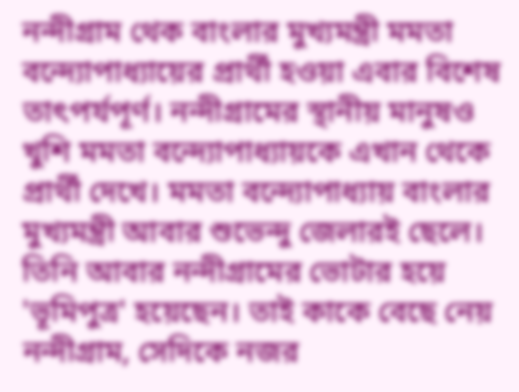নন্দীগ্রাম থেক বাংলার মুখ্যমন্ত্রী মমতা বন্দ্যোপাধ্যায়ের প্রার্থী হওয়া এবার বিশেষ তাৎপর্যপূর্ণ। নন্দীগ্রামের স্থানীয় মানুষও খুশি মমতা বন্দ্যোপাধ্যায়কে এখান থেকে প্রার্থী দেখে। মমতা বন্দ্যোপাধ্যায় বাংলার মুখ্যমন্ত্রী আবার শুভেন্দু জেলারই ছেলে। তিনি আবার নন্দীগ্রামের ভোটার হয়ে 'ভূমিপুত্র' হয়েছেন। তাই কাকে বেছে নেয় নন্দীগ্রাম, সেদিকে নজর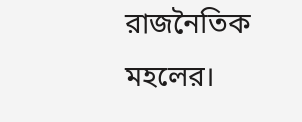রাজনৈতিক মহলের।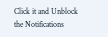Click it and Unblock the Notifications